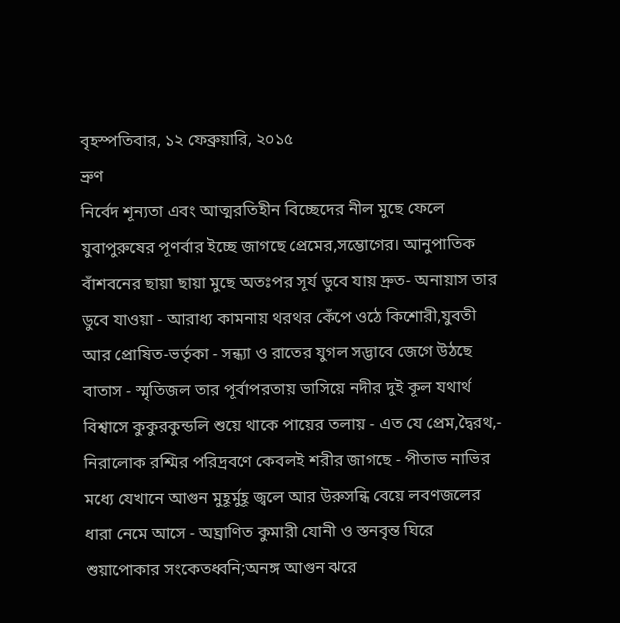বৃহস্পতিবার, ১২ ফেব্রুয়ারি, ২০১৫
ভ্রুণ
নির্বেদ শূন্যতা এবং আত্মরতিহীন বিচ্ছেদের নীল মুছে ফেলে যুবাপুরুষের পূণর্বার ইচ্ছে জাগছে প্রেমের,সম্ভোগের। আনুপাতিক বাঁশবনের ছায়া ছায়া মুছে অতঃপর সূর্য ডুবে যায় দ্রুত- অনায়াস তার ডুবে যাওয়া - আরাধ্য কামনায় থরথর কেঁপে ওঠে কিশোরী,যুবতী আর প্রোষিত-ভর্তৃকা - সন্ধ্যা ও রাতের যুগল সদ্ভাবে জেগে উঠছে বাতাস - স্মৃতিজল তার পূর্বাপরতায় ভাসিয়ে নদীর দুই কূল যথার্থ বিশ্বাসে কুকুরকুন্ডলি শুয়ে থাকে পায়ের তলায় - এত যে প্রেম,দ্বৈরথ,- নিরালোক রশ্মির পরিদ্রবণে কেবলই শরীর জাগছে - পীতাভ নাভির মধ্যে যেখানে আগুন মুহূর্মুহূ জ্বলে আর উরুসন্ধি বেয়ে লবণজলের ধারা নেমে আসে - অঘ্রাণিত কুমারী যোনী ও স্তনবৃন্ত ঘিরে শুয়াপোকার সংকেতধ্বনি;অনঙ্গ আগুন ঝরে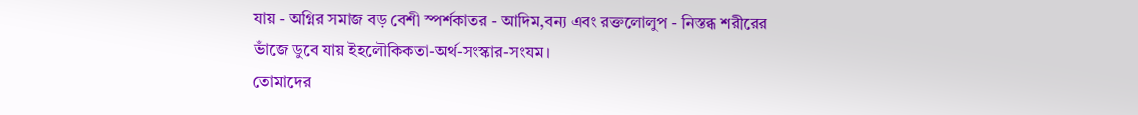যায় - অগ্নির সমাজ বড় বেশী স্পর্শকাতর - আদিম,বন্য এবং রক্তলোলুপ - নিস্তব্ধ শরীরের ভাঁজে ডুবে যায় ইহলৌকিকতা-অর্থ-সংস্কার-সংযম।
তোমাদের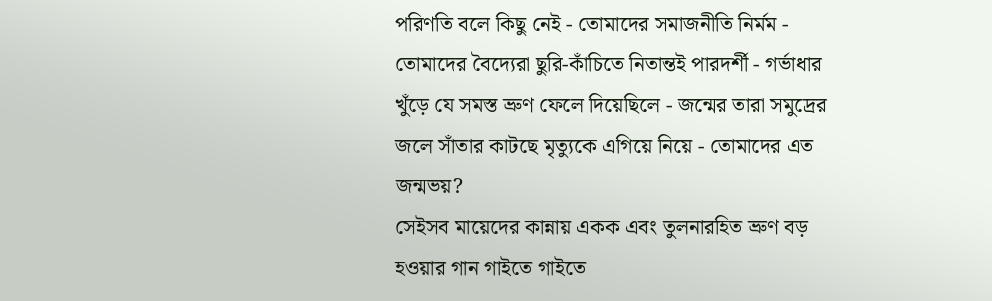পরিণতি বলে কিছু নেই - তোমাদের সমাজনীতি নির্মম - তোমাদের বৈদ্যেরা ছুরি-কাঁচিতে নিতান্তই পারদর্শী - গর্ভাধার খুঁড়ে যে সমস্ত ভ্রুণ ফেলে দিয়েছিলে - জন্মের তারা সমুদ্রের জলে সাঁতার কাটছে মৃত্যুকে এগিয়ে নিয়ে - তোমাদের এত জন্মভয়?
সেইসব মায়েদের কান্নায় একক এবং তুলনারহিত ভ্রুণ বড় হওয়ার গান গাইতে গাইতে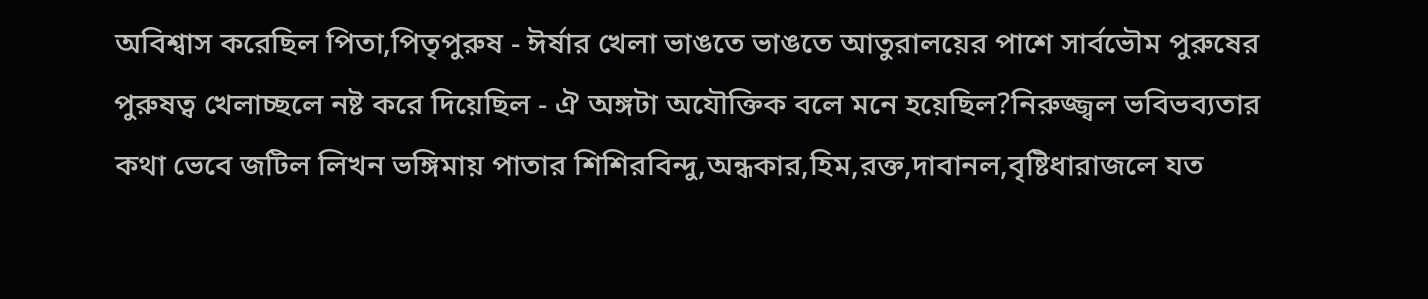অবিশ্বাস করেছিল পিতা,পিতৃপুরুষ - ঈর্ষার খেলা ভাঙতে ভাঙতে আতুরালয়ের পাশে সার্বভৌম পুরুষের পুরুষত্ব খেলাচ্ছলে নষ্ট করে দিয়েছিল - ঐ অঙ্গটা অযৌক্তিক বলে মনে হয়েছিল?নিরুজ্জ্বল ভবিভব্যতার কথা ভেবে জটিল লিখন ভঙ্গিমায় পাতার শিশিরবিন্দু,অন্ধকার,হিম,রক্ত,দাবানল,বৃষ্টিধারাজলে যত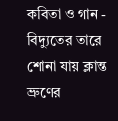কবিতা ও গান - বিদ্যুতের তারে শোনা যায় ক্লান্ত ভ্রুণের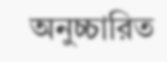অনুচ্চারিত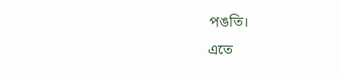পঙতি।
এতে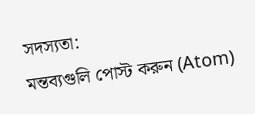সদস্যতা:
মন্তব্যগুলি পোস্ট করুন (Atom)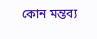কোন মন্তব্য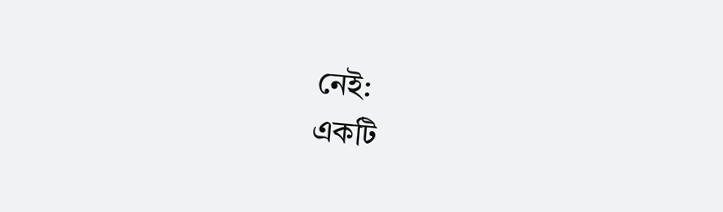নেই:
একটি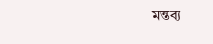মন্তব্য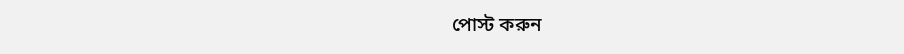পোস্ট করুন